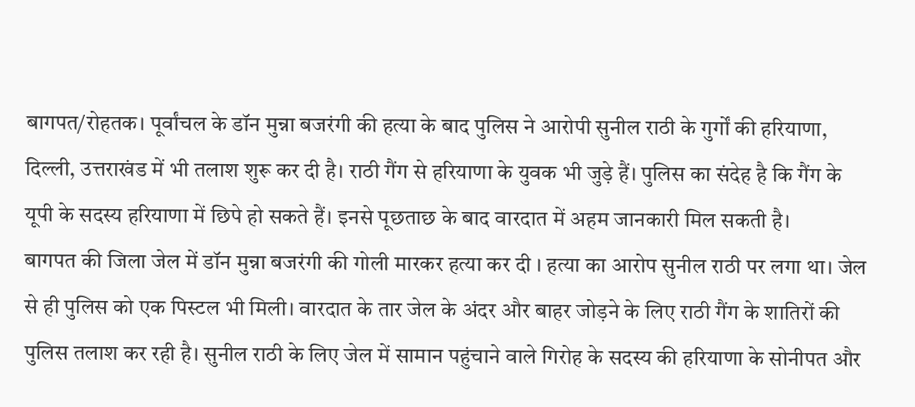बागपत/रोहतक। पूर्वांचल के डॉन मुन्ना बजरंगी की हत्या के बाद पुलिस ने आरोपी सुनील राठी के गुर्गों की हरियाणा, दिल्ली, उत्तराखंड में भी तलाश शुरू कर दी है। राठी गैंग से हरियाणा के युवक भी जुड़े हैं। पुलिस का संदेह है कि गैंग के यूपी के सदस्य हरियाणा में छिपे हो सकते हैं। इनसे पूछताछ के बाद वारदात में अहम जानकारी मिल सकती है।
बागपत की जिला जेल में डॉन मुन्ना बजरंगी की गोली मारकर हत्या कर दी । हत्या का आरोप सुनील राठी पर लगा था। जेल से ही पुलिस को एक पिस्टल भी मिली। वारदात के तार जेल के अंदर और बाहर जोड़ने के लिए राठी गैंग के शातिरों की पुलिस तलाश कर रही है। सुनील राठी के लिए जेल में सामान पहुंचाने वाले गिरोह के सदस्य की हरियाणा के सोनीपत और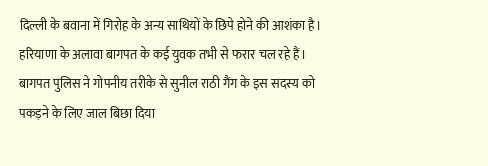दिल्ली के बवाना में गिरोह के अन्य साथियों के छिपे होने की आशंका है। हरियाणा के अलावा बागपत के कई युवक तभी से फरार चल रहे हैं। बागपत पुलिस ने गोपनीय तरीके से सुनील राठी गैंग के इस सदस्य को पकड़ने के लिए जाल बिछा दिया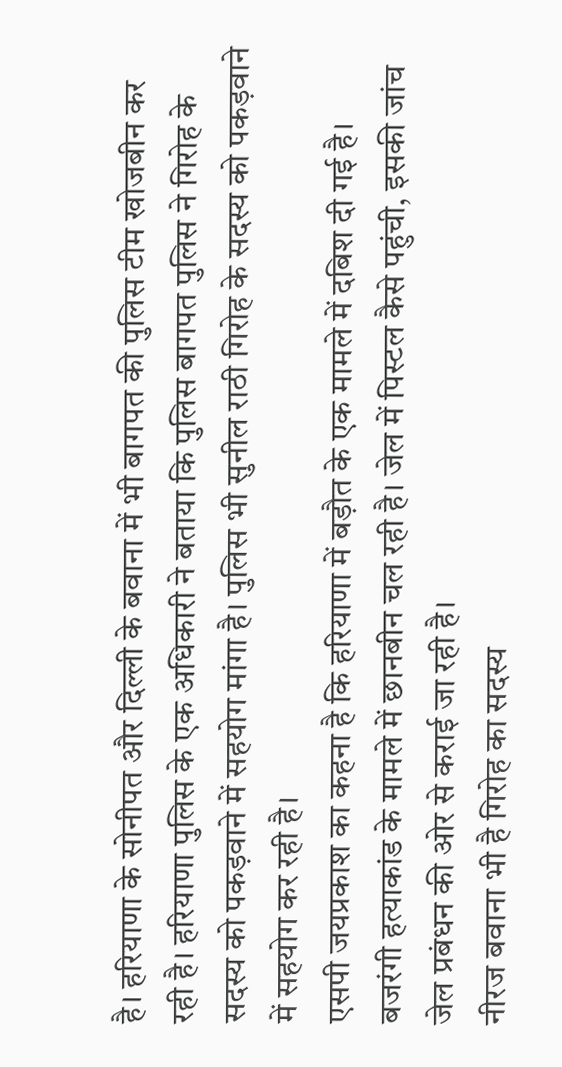है। हरियाणा के सोनीपत और दिल्ली के बवाना में भी बागपत की पुलिस टीम खोजबीन कर रही है। हरियाणा पुलिस के एक अधिकारी ने बताया कि पुलिस बागपत पुलिस ने गिरोह के सदस्य को पकड़वाने में सहयोग मांगा है। पुलिस भी सुनील राठी गिरोह के सदस्य को पकड़वाने में सहयोग कर रही है।
एसपी जयप्रकाश का कहना है कि हरियाणा में बड़ौत के एक मामले में दबिश दी गई है। बजरंगी हत्याकांड के मामले में छानबीन चल रही है। जेल में पिस्टल कैसे पहुंची, इसकी जांच जेल प्रबंधन की ओर से कराई जा रही है।
नीरज बवाना भी है गिरोह का सदस्य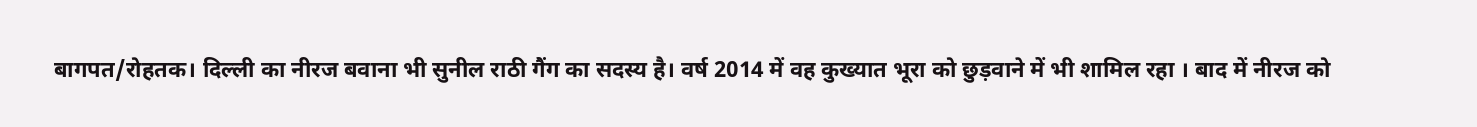बागपत/रोहतक। दिल्ली का नीरज बवाना भी सुनील राठी गैंग का सदस्य है। वर्ष 2014 में वह कुख्यात भूरा को छुड़वाने में भी शामिल रहा । बाद में नीरज को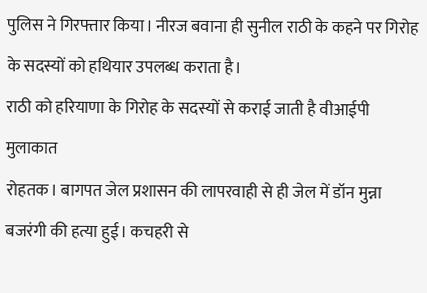पुलिस ने गिरफ्तार किया। नीरज बवाना ही सुनील राठी के कहने पर गिरोह के सदस्यों को हथियार उपलब्ध कराता है।
राठी को हरियाणा के गिरोह के सदस्यों से कराई जाती है वीआईपी मुलाकात
रोहतक। बागपत जेल प्रशासन की लापरवाही से ही जेल में डॉन मुन्ना बजरंगी की हत्या हुई। कचहरी से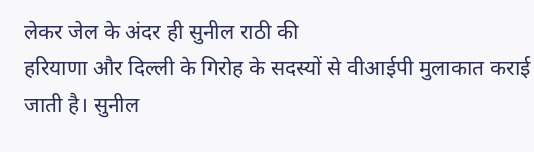लेकर जेल के अंदर ही सुनील राठी की
हरियाणा और दिल्ली के गिरोह के सदस्यों से वीआईपी मुलाकात कराई जाती है। सुनील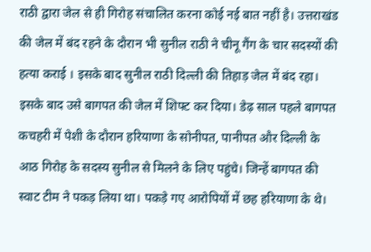राठी द्वारा जेल से ही गिरोह संचालित करना कोई नई बात नहीं है। उत्तराखंड की जेल में बंद रहने के दौरान भी सुनील राठी ने चीनू गैंग के चार सदस्यों की हत्या कराई । इसके बाद सुनील राठी दिल्ली की तिहाड़ जेल में बंद रहा। इसके बाद उसे बागपत की जेल में शिफ्ट कर दिया। डेढ़ साल पहले बागपत कचहरी में पेशी के दौरान हरियाणा के सोनीपत, पानीपत और दिल्ली के आठ गिरोह के सदस्य सुनील से मिलने के लिए पहुंचे। जिन्हें बागपत की स्वाट टीम ने पकड़ लिया था। पकड़े गए आरोपियों में छह हरियाणा के थे।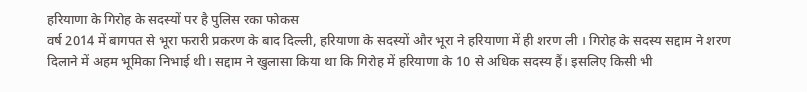हरियाणा के गिरोह के सदस्यों पर है पुलिस रका फोकस
वर्ष 2014 में बागपत से भूरा फरारी प्रकरण के बाद दिल्ली, हरियाणा के सदस्यों और भूरा ने हरियाणा में ही शरण ली । गिरोह के सदस्य सद्दाम ने शरण दिलाने में अहम भूमिका निभाई थी। सद्दाम ने खुलासा किया था कि गिरोह में हरियाणा के 10 से अधिक सदस्य हैं। इसलिए किसी भी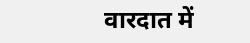वारदात में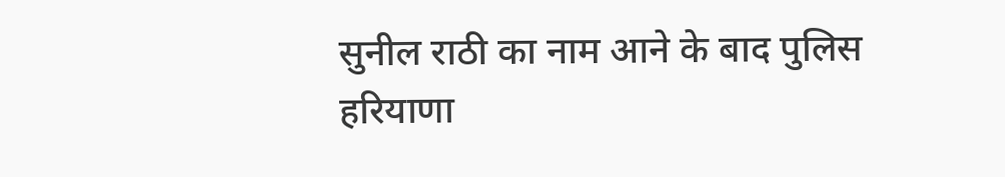सुनील राठी का नाम आने के बाद पुलिस हरियाणा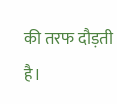की तरफ दौड़ती है।